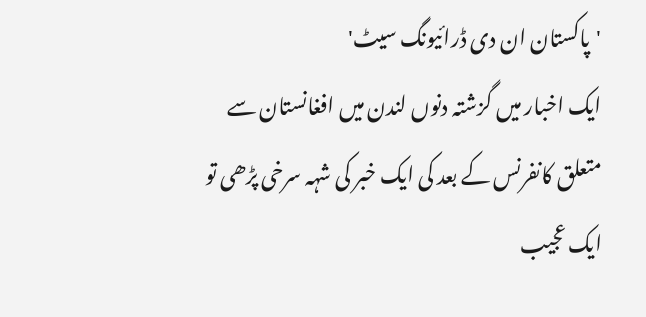'پاکستان ان دی ڈرائیونگ سیٹ'
ایک اخبار میں گزشتہ دنوں لندن میں افغانستان سے متعلق کانفرنس کے بعد کی ایک خبر کی شہہ سرخی پڑھی تو ایک عجیب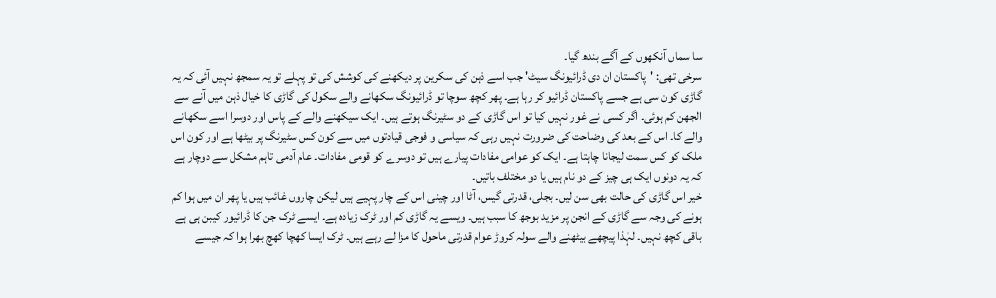سا سماں آنکھوں کے آگے بندھ گیا۔
سرخی تھی: 'پاکستان ان دی ڈرائیونگ سیٹ' جب اسے ذہن کی سکرین پر دیکھنے کی کوشش کی تو پہلے تو یہ سمجھ نہیں آئی کہ یہ گاڑی کون سی ہے جسے پاکستان ڈرائیو کر رہا ہے۔ پھر کچھ سوچا تو ڈرائیونگ سکھانے والے سکول کی گاڑی کا خیال ذہن میں آنے سے الجھن کم ہوئی۔ اگر کسی نے غور نہیں کیا تو اس گاڑی کے دو سٹیرنگ ہوتے ہیں۔ ایک سیکھنے والے کے پاس اور دوسرا اسے سکھانے والے کا۔ اس کے بعد کی وضاحت کی ضرورت نہیں رہی کہ سیاسی و فوجی قیادتوں میں سے کون کس سٹیرنگ پر بیٹھا ہے اور کون اس ملک کو کس سمت لیجانا چاہتا ہے۔ ایک کو عوامی مفادات پیارے ہیں تو دوسرے کو قومی مفادات۔ عام آدمی تاہم مشکل سے دوچار ہے کہ یہ دونوں ایک ہی چیز کے دو نام ہیں یا دو مختلف باتیں۔
خیر اس گاڑی کی حالت بھی سن لیں۔ بجلی، قدرتی گیس، آٹا اور چینی اس کے چار پہیے ہیں لیکن چاروں غائب ہیں یا پھر ان میں ہوا کم ہونے کی وجہ سے گاڑی کے انجن پر مزید بوجھ کا سبب ہیں۔ ویسے یہ گاڑی کم اور ٹرک زیادہ ہے۔ ایسے ٹرک جن کا ڈرائیور کیبن ہی ہے باقی کچھ نہیں۔ لہٰذا پیچھے بیٹھنے والے سولہ کروڑ عوام قدرتی ماحول کا مزا لے رہے ہیں۔ ٹرک ایسا کھچا کھچ بھرا ہوا کہ جیسے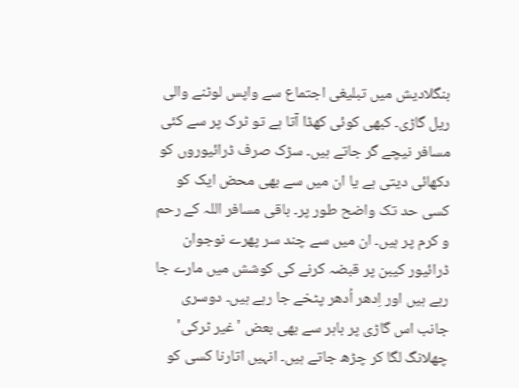بنگلادیش میں تبلیغی اجتماع سے واپس لوٹنے والی ریل گاڑی۔ کبھی کوئی کھڈا آتا ہے تو ٹرک پر سے کئی مسافر نیچے گر جاتے ہیں۔ سڑک صرف ڈرائیوروں کو دکھائی دیتی ہے یا ان میں سے بھی محض ایک کو کسی حد تک واضح طور پر۔ باقی مسافر اللہ کے رحم و کرم پر ہیں۔ ان میں سے چند سر پھرے نوجوان ڈرائیور کیبن پر قبضہ کرنے کی کوشش میں مارے جا رہے ہیں اور اِدھر اُدھر پٹخے جا رہے ہیں۔ دوسری جانب اس گاڑی پر باہر سے بھی بعض 'غیر ٹرکی' چھلانگ لگا کر چڑھ جاتے ہیں۔ انہیں اتارنا کسی کو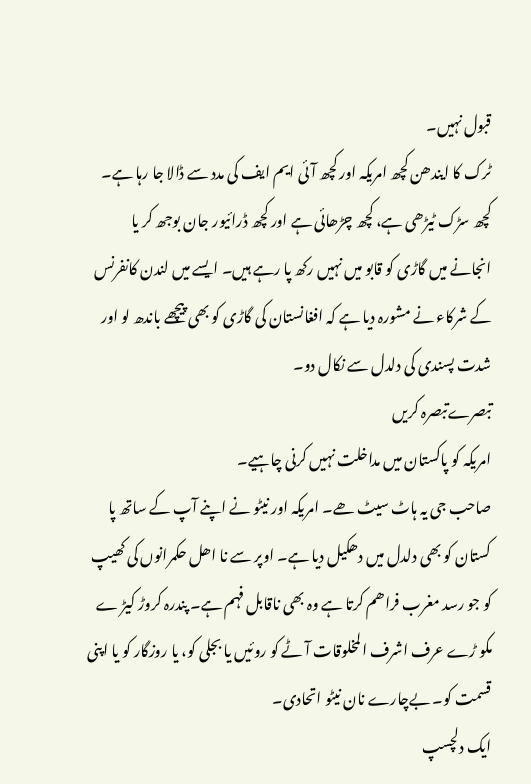قبول نہیں۔
ٹرک کا ایندھن کچھ امریکہ اور کچھ آئی ایم ایف کی مدد سے ڈالا جا رہا ہے۔ کچھ سڑک ٹیڑھی ہے، کچھ چڑھائی ہے اور کچھ ڈرائیور جان بوجھ کر یا انجانے میں گاڑی کو قابو میں نہیں رکھ پا رہے ہیں۔ ایسے میں لندن کانفرنس کے شرکاء نے مشورہ دیا ہے کہ افغانستان کی گاڑی کو بھی پیچھے باندھ لو اور شدت پسندی کی دلدل سے نکال دو۔
تبصرےتبصرہ کریں
امریکہ کو پاکستان میں مداخلت نہیں کرنی چاہیے۔
صاحب جی يہ ہاٹ سيٹ ھے۔ امريکہ اور نيٹو نے اپنے آپ کے ساتھ پا کستان کو بھی دلدل ميں دھکيل ديا ہے۔ اوپر سے نا اھل حکمرانوں کی کھيپ کو جو رسد مغرب فراھم کرتا ہے وہ بھی ناقابل فہم ہے۔ پندرہ کروڑ کيڑ ے مکو ڑے عرف اشرف المخلوقات آٹے کو روئیں يا بجلی کو، يا روزگار کو يا اپنی قسمت کو۔ بےچارے نان نيٹو اتحادی۔
ایک دلچسپ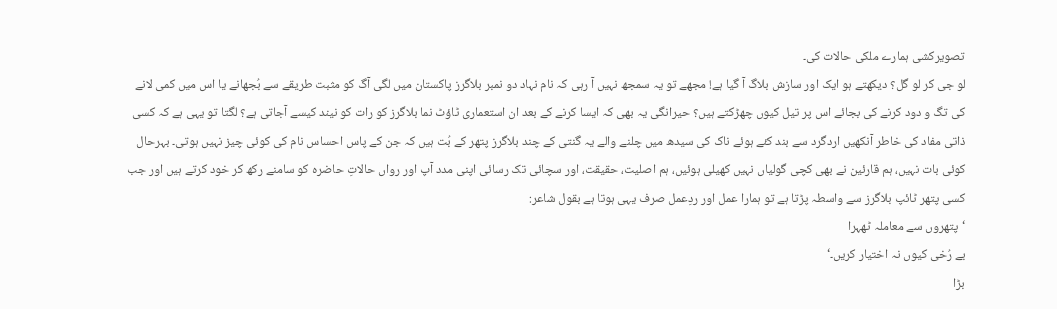تصویرکشی ہمارے ملکی حالات کی۔
لو جی کر لو گل؟ دیکھتے ہو ایک اور سازش بلاگ آ گیا ہے! مجھے تو یہ سمجھ نہیں آ رہی کہ نام نہاد دو نمبر بلاگرز پاکستان میں لگی آگ کو مثبت طریقے سے بُجھانے یا اس میں کمی لانے کی تگ و دود کرنے کی بجائے اس پر تیل کیوں چھڑکتے ہیں؟ حیرانگی یہ بھی کہ ایسا کرنے کے بعد ان استعماری ٹاؤٹ نما بلاگرز کو رات کو نیند کیسے آجاتی ہے؟ لگتا تو یہی ہے کہ کسی ذاتی مفاد کی خاطر آنکھیں اردگرد سے بند کئے ہوئے ناک کی سیدھ میں چلنے والے یہ گنتی کے چند بلاگرز پتھر کے بُت ہیں کہ جن کے پاس احساس نام کی کوئی چیز نہیں ہوتی۔ بہرحال کوئی بات نہیں، ہم قارئین نے بھی کچی گولیاں نہیں کھیلی ہوئیں، ہم اصلیت، حقیقت، اور سچائی تک رسائی اپنی مدد آپ اور رواں حالاتِ حاضرہ کو سامنے رکھ کر خود کرتے ہیں اور جب کسی پتھر ٹائپ بلاگرز سے واسطہ پڑتا ہے تو ہمارا عمل اور ردِعمل صرف یہی ہوتا ہے بقول شاعر:
‘پتھروں سے معاملہ ٹھہرا
بے رُخی کیوں نہ اختیار کریں۔‘
بڑا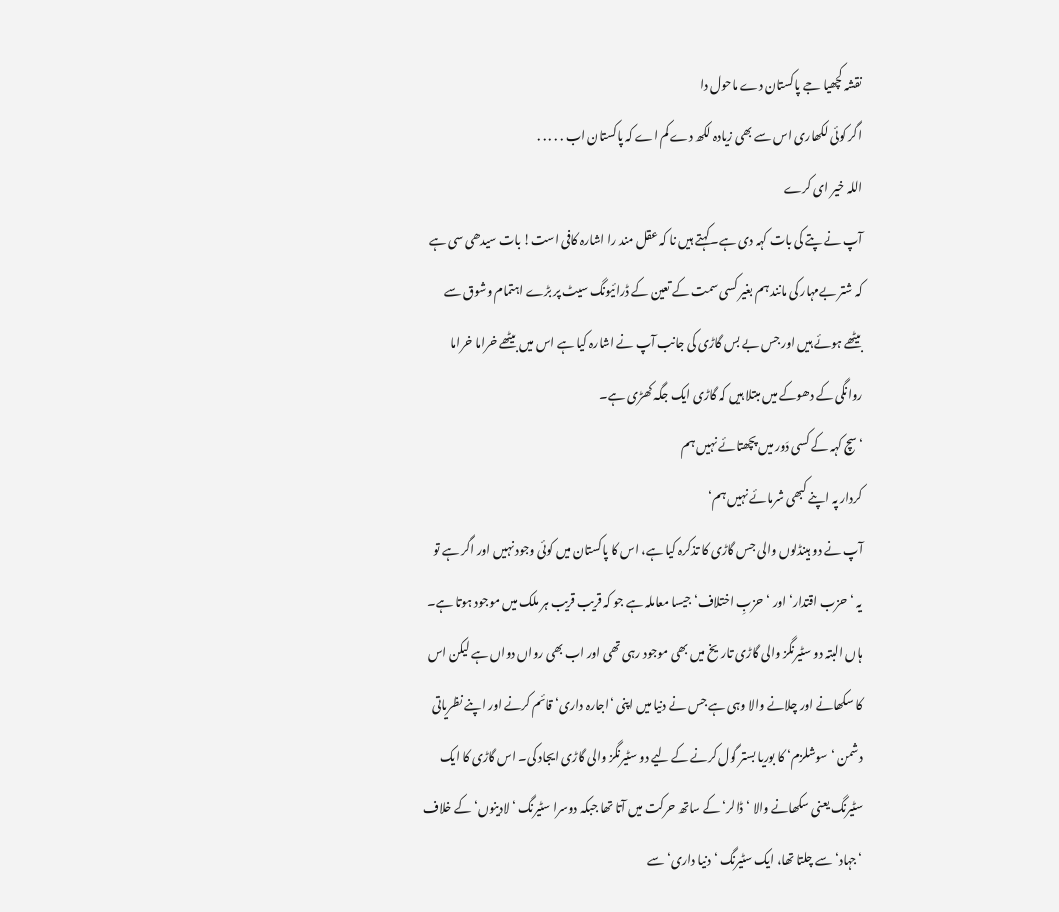نقشہ کچھیا جے پاکستان دے ماحول دا
اگر کوئی لکھاری اس سے بھی زیادہ لکھ دے کم اے کہ پاکستان اب . . . . .
اللہ خیر ای کرے
آپ نے پتے کی بات کہہ دی ہے۔کہتے ہيں نا کہ عقل مند را اشارہ کافی است! بات سيدھی سی ہے کہ شتر بےمہار کی مانند ہم بغير کسی سمت کے تعين کے ڈرائيونگ سيٹ پر بڑے اہتمام وشوق سے بيٹھے ہوئے ہيں اور جس بے بس گاڑی کی جانب آپ نے اشارہ کيا ہے اس ميں بيٹھے خراما خراما روانگی کے دھوکے ميں مبتلا ہيں کہ گاڑی ايک جگہ کھڑی ہے۔
‘سچ کہہ کے کسی دَور میں پچھتائے نہیں ہم
کردار پہ اپنے کبھی شرمائے نہیں ہم‘
آپ نے دو ہینڈلوں والی جس گاڑی کا تذکرہ کیا ہے، اس کا پاکستان میں کوئی وجود نہیں اور اگر ہے تو یہ ‘حزب اقتدار‘ اور ‘حزبِ اختلاف‘ جیسا معاملہ ہے جو کہ قریب قریب ہر ملک میں موجود ہوتا ہے۔ ہاں البتہ دو سٹیرنگز والی گاڑی تاریخ میں بھی موجود رہی تھی اور اب بھی رواں دواں ہے لیکن اس کا سکھانے اور چلانے والا وہی ہے جس نے دنیا میں اپنی ‘اجارہ داری‘ قائم کرنے اور اپنے نظریاتی دشمن ‘سوشلزم‘ کا بوریا بستر گول کرنے کے لیے دو سٹیرنگز والی گاڑی ایجاد کی۔ اس گاڑی کا ایک سٹیرنگ یعنی سکھانے والا ‘ڈالر‘ کے ساتھ حرکت میں آتا تھا جبکہ دوسرا سٹیرنگ ‘لادینوں‘ کے خلاف ‘جہاد‘ سے چلتا تھا، ایک سٹیرنگ ‘دنیا داری‘ سے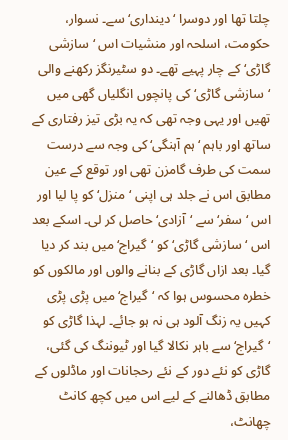چلتا تھا اور دوسرا ‘دینداری‘ سے۔ نسوار، حکومت، اسلحہ اور منشیات اس ‘سازشی گاڑی‘ کے چار پہیے تھے۔ دو سٹیرنگز رکھنے والی ‘سازشی گاڑی‘ کی پانچوں انگلیاں گھی میں تھیں اور یہی وجہ تھی کہ یہ بڑی تیز رفتاری کے ساتھ اور باہم ‘ہم آہنگی‘ کی وجہ سے درست سمت کی طرف گامزن تھی اور توقع کے عین مطابق اس نے جلد ہی اپنی ‘منزل‘ کو پا لیا اور اس ‘سفر‘ سے ‘آزادی‘ حاصل کر لی۔ اسکے بعد اس ‘سازشی گاڑی‘ کو ‘گیراج‘ میں بند کر دیا گیا۔ بعد ازاں گاڑی کے بنانے والوں اور مالکوں کو خطرہ محسوس ہوا کہ ‘گیراج‘ میں پڑی پڑی کہیں یہ زنگ آلود ہی نہ ہو جائے۔ لہذا گاڑی کو ‘گیراج‘ سے باہر نکالا گیا اور ٹیوننگ کی گئی، گاڑی کو نئے دور کے نئے رحجانات اور ماڈلوں کے مطابق ڈھالنے کے لیے اس میں کچھ کانٹ چھانٹ،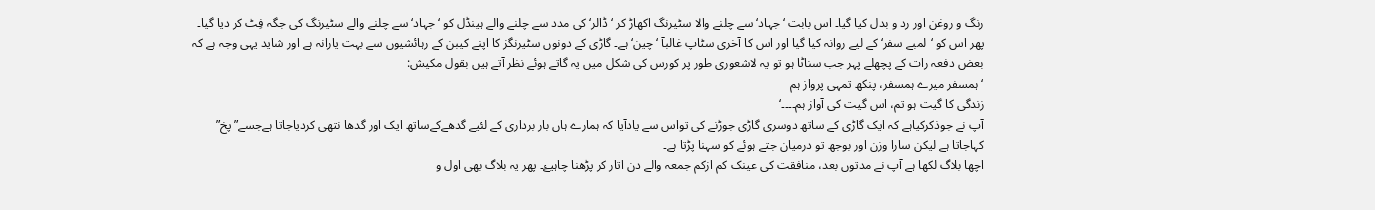رنگ و روغن اور رد و بدل کیا گیا۔ اس بابت ‘جہاد‘ سے چلنے والا سٹیرنگ اکھاڑ کر ‘ڈالر‘ کی مدد سے چلنے والے ہینڈل کو ‘جہاد‘ سے چلنے والے سٹیرنگ کی جگہ فِٹ کر دیا گیا۔ پھر اس کو ‘لمبے سفر‘ کے لیے روانہ کیا گیا اور اس کا آخری سٹاپ غالبآ ‘چین‘ ہے۔ گاڑی کے دونوں سٹیرنگز کا اپنے کیبن کے رہائشیوں سے بہت یارانہ ہے اور شاید یہی وجہ ہے کہ بعض دفعہ رات کے پچھلے پہر جب سناٹا ہو تو یہ لاشعوری طور پر کورس کی شکل میں یہ گاتے ہوئے نظر آتے ہیں بقول مکیش:
‘ہمسفر میرے ہمسفر، پنکھ تمہی پرواز ہم
زندگی کا گیت ہو تم، اس گیت کی آواز ہم۔۔۔۔‘
آپ نے جوذکرکياہے کہ ايک گاڑی کے ساتھ دوسری گاڑی جوڑنے کی تواس سے يادآيا کہ ہمارے ہاں بار برداری کے لئيے گدھےکےساتھ ايک اور گدھا نتھی کردياجاتا ہےجسے”پخ” کہاجاتا ہے ليکن سارا وزن اور بوجھ تو درميان جتے ہوئے کو سہنا پڑتا ہے۔
اچھا بلاگ لکھا ہے آپ نے مدتوں بعد، منافقت کی عينک کم ازکم جمعہ والے دن اتار کر پڑھنا چاہيۓ۔ پھر يہ بلاگ بھی اول و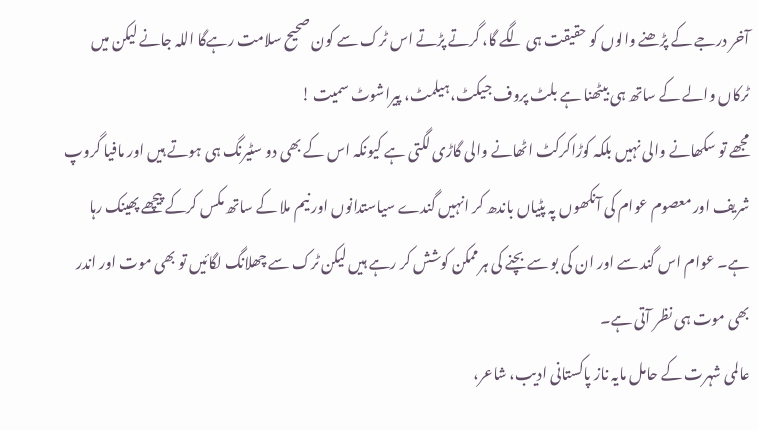آخر درجے کے پڑھنے والوں کو حقيقت ہی لگے گا، گرتے پڑتے اس ٹرک سے کون صحيح سلامت رہےگا اللہ جانے ليکن ميں ٹرکاں والے کے ساتھ ہی بيٹھنا ہے بلٹ پروف جيکٹ،ہيلمٹ، پيراشوٹ سميت !
مجھے تو سکھانے والی نہيں بلکہ کوڑاکرکٹ اٹھانے والی گاڑی لگتی ہے کيونکہ اس کے بھی دو سٹيرنگ ہی ہوتے ہيں اور مافيا گروپ شريف اور معصوم عوام کی آنکھوں پہ پٹياں باندھ کر انہيں گندے سياستدانوں اور نيم ملا کے ساتھ مکس کرکے پيچھے پھينک رہا ہے۔ عوام اس گند سے اور ان کی بو سے بچنے کی ہرممکن کوشش کر رہے ہيں ليکن ٹرک سے چھلانگ لگائيں تو بھی موت اور اندر بھی موت ہی نظر آتی ہے۔
عالمی شہرت کے حامل مایہ ناز پاکستانی ادیب، شاعر،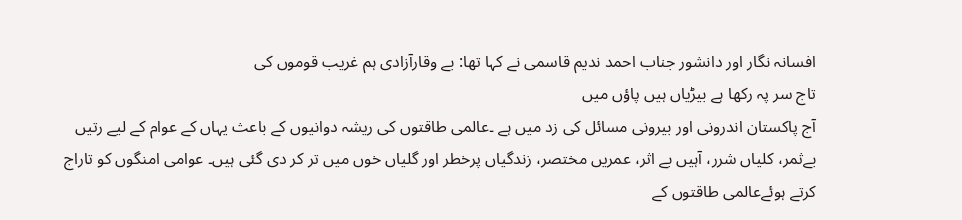افسانہ نگار اور دانشور جناب احمد ندیم قاسمی نے کہا تھا: بے وقارآزادی ہم غریب قوموں کی
تاج سر پہ رکھا ہے بیڑیاں ہیں پاؤں میں
آج پاکستان اندرونی اور بیرونی مسائل کی زد میں ہے ۔عالمی طاقتوں کی ریشہ دوانیوں کے باعث یہاں کے عوام کے لیے رتیں بےثمر، کلیاں شرر، آہیں بے اثر، عمریں مختصر، زندگیاں پرخطر اور گلیاں خوں میں تر کر دی گئی ہیں۔ عوامی امنگوں کو تاراج کرتے ہوئےعالمی طاقتوں کے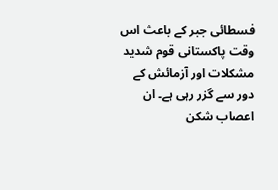فسطائی جبر کے باعث اس وقت پاکستانی قوم شدید مشکلات اور آزمائش کے دور سے گزر رہی ہے۔ ان اعصاب شکن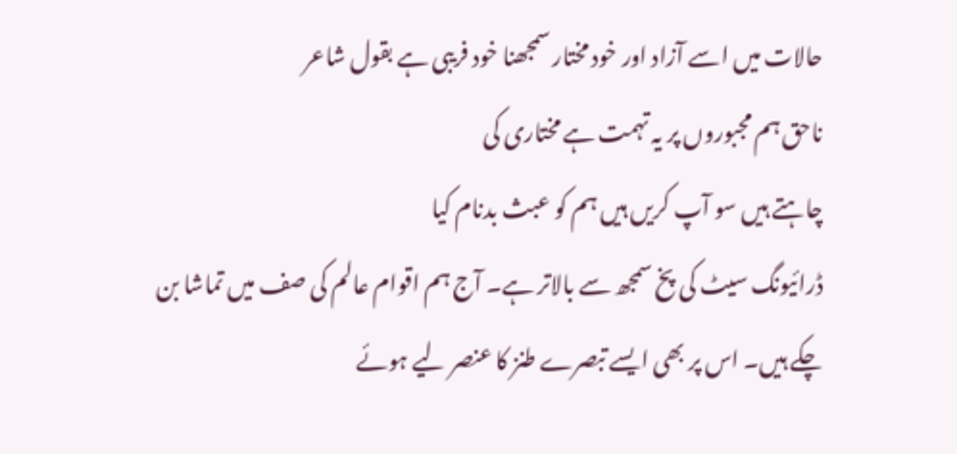حالات میں اسے آزاد اور خود مختار سمجھنا خود فریبی ہے بقول شاعر
ناحق ہم مجبوروں پر یہ تہمت ہے مختاری کی
چاہتے ہیں سو آپ کریں ہیں ہم کو عبث بدنام کیا
ڈرائیونگ سیٹ کی پخ سمجھ سے بالاتر ہے۔ آج ہم اقوام عالم کی صف میں تماشا بن چکے ہیں۔ اس پر بھی ایسے تبصرے طنز کا عنصر لیے ہوئے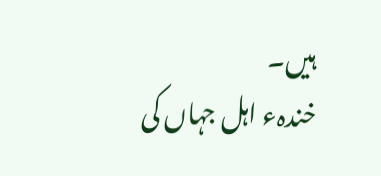ہیں۔
خندہء اہل جہاں کی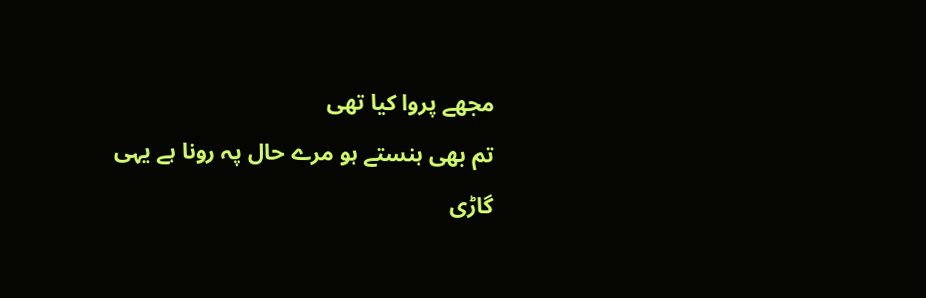مجھے پروا کیا تھی
تم بھی ہنستے ہو مرے حال پہ رونا ہے یہی
گاڑی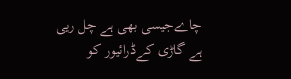چاےجيسی بھی ہے چل ريی ہے گاڑی کےڈرائيور کو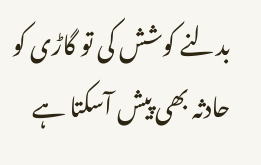بدلنے کوشش کی تو گاڑی کو حادثہ بھی پيش آسکتا ہے